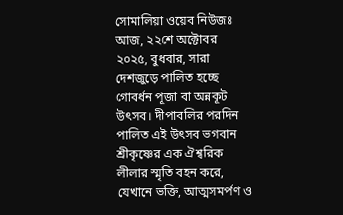সোমালিয়া ওয়েব নিউজঃ আজ, ২২শে অক্টোবর ২০২৫, বুধবার, সারা দেশজুড়ে পালিত হচ্ছে গোবর্ধন পূজা বা অন্নকূট উৎসব। দীপাবলির পরদিন পালিত এই উৎসব ভগবান শ্রীকৃষ্ণের এক ঐশ্বরিক লীলার স্মৃতি বহন করে, যেখানে ভক্তি, আত্মসমর্পণ ও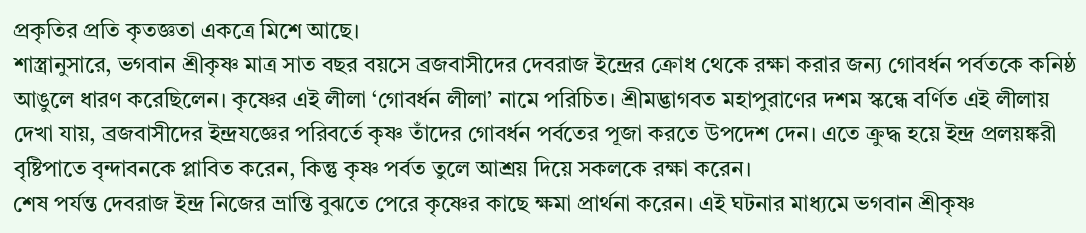প্রকৃতির প্রতি কৃতজ্ঞতা একত্রে মিশে আছে।
শাস্ত্রানুসারে, ভগবান শ্রীকৃষ্ণ মাত্র সাত বছর বয়সে ব্রজবাসীদের দেবরাজ ইন্দ্রের ক্রোধ থেকে রক্ষা করার জন্য গোবর্ধন পর্বতকে কনিষ্ঠ আঙুলে ধারণ করেছিলেন। কৃষ্ণের এই লীলা ‘গোবর্ধন লীলা’ নামে পরিচিত। শ্রীমদ্ভাগবত মহাপুরাণের দশম স্কন্ধে বর্ণিত এই লীলায় দেখা যায়, ব্রজবাসীদের ইন্দ্রযজ্ঞের পরিবর্তে কৃষ্ণ তাঁদের গোবর্ধন পর্বতের পূজা করতে উপদেশ দেন। এতে ক্রুদ্ধ হয়ে ইন্দ্র প্রলয়ঙ্করী বৃষ্টিপাতে বৃন্দাবনকে প্লাবিত করেন, কিন্তু কৃষ্ণ পর্বত তুলে আশ্রয় দিয়ে সকলকে রক্ষা করেন।
শেষ পর্যন্ত দেবরাজ ইন্দ্র নিজের ভ্রান্তি বুঝতে পেরে কৃষ্ণের কাছে ক্ষমা প্রার্থনা করেন। এই ঘটনার মাধ্যমে ভগবান শ্রীকৃষ্ণ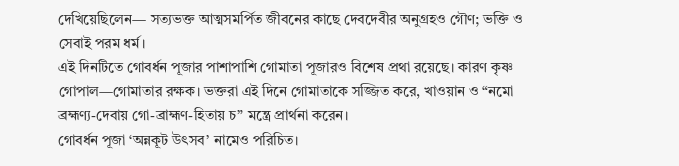দেখিয়েছিলেন— সত্যভক্ত আত্মসমর্পিত জীবনের কাছে দেবদেবীর অনুগ্রহও গৌণ; ভক্তি ও সেবাই পরম ধর্ম।
এই দিনটিতে গোবর্ধন পূজার পাশাপাশি গোমাতা পূজারও বিশেষ প্রথা রয়েছে। কারণ কৃষ্ণ গোপাল—গোমাতার রক্ষক। ভক্তরা এই দিনে গোমাতাকে সজ্জিত করে, খাওয়ান ও “নমো ব্রহ্মণ্য-দেবায় গো-ব্রাহ্মণ-হিতায় চ” মন্ত্রে প্রার্থনা করেন।
গোবর্ধন পূজা ‘অন্নকূট উৎসব’ নামেও পরিচিত।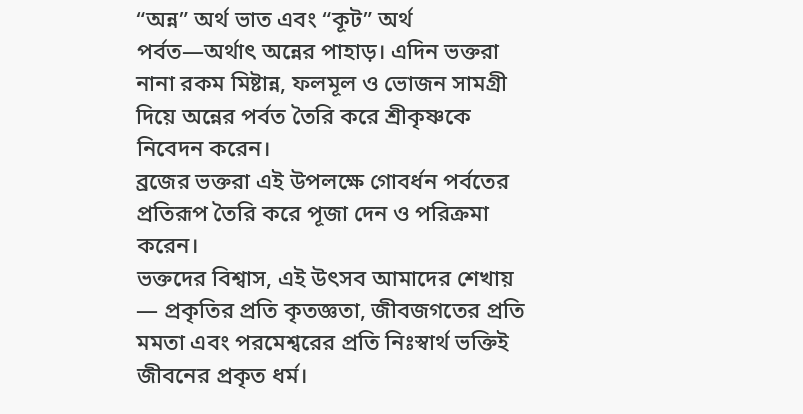“অন্ন” অর্থ ভাত এবং “কূট” অর্থ পর্বত—অর্থাৎ অন্নের পাহাড়। এদিন ভক্তরা নানা রকম মিষ্টান্ন, ফলমূল ও ভোজন সামগ্রী দিয়ে অন্নের পর্বত তৈরি করে শ্রীকৃষ্ণকে নিবেদন করেন।
ব্রজের ভক্তরা এই উপলক্ষে গোবর্ধন পর্বতের প্রতিরূপ তৈরি করে পূজা দেন ও পরিক্রমা করেন।
ভক্তদের বিশ্বাস, এই উৎসব আমাদের শেখায় — প্রকৃতির প্রতি কৃতজ্ঞতা, জীবজগতের প্রতি মমতা এবং পরমেশ্বরের প্রতি নিঃস্বার্থ ভক্তিই জীবনের প্রকৃত ধর্ম।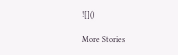![]()

More Stories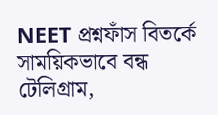NEET প্রশ্নফাঁস বিতর্কে সাময়িকভাবে বন্ধ টেলিগ্রাম,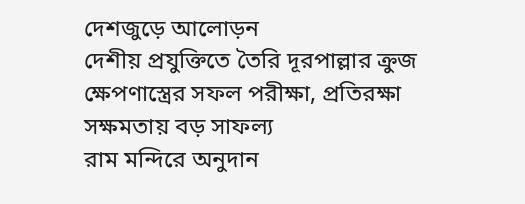দেশজুড়ে আলোড়ন
দেশীয় প্রযুক্তিতে তৈরি দূরপাল্লার ক্রুজ ক্ষেপণাস্ত্রের সফল পরীক্ষা, প্রতিরক্ষা সক্ষমতায় বড় সাফল্য
রাম মন্দিরে অনুদান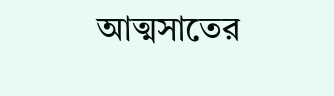আত্মসাতের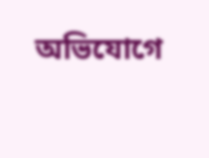অভিযোগে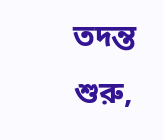তদন্ত শুরু,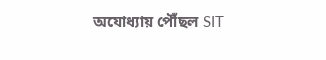অযোধ্যায় পৌঁছল SIT